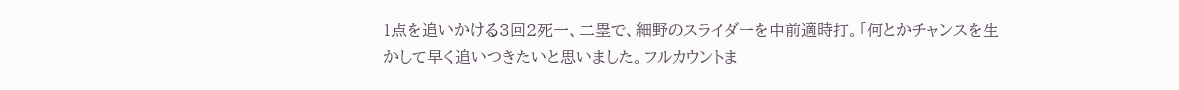1点を追いかける3回2死一、二塁で、細野のスライダーを中前適時打。「何とかチャンスを生かして早く追いつきたいと思いました。フルカウントま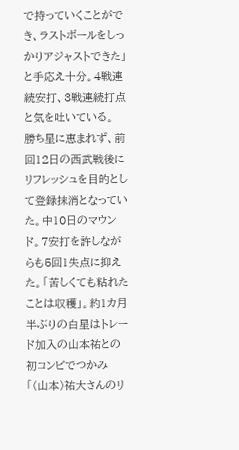で持っていくことができ、ラストボールをしっかりアジャストできた」と手応え十分。4戦連続安打、3戦連続打点と気を吐いている。
勝ち星に恵まれず、前回12日の西武戦後にリフレッシュを目的として登録抹消となっていた。中10日のマウンド。7安打を許しながらも5回1失点に抑えた。「苦しくても粘れたことは収穫」。約1カ月半ぶりの白星はトレード加入の山本祐との初コンビでつかみ「(山本)祐大さんのリ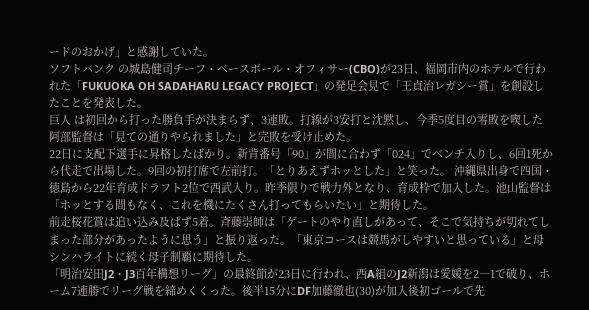ードのおかげ」と感謝していた。
ソフトバンク の城島健司チーフ・ベースボール・オフィサー(CBO)が23日、福岡市内のホテルで行われた「FUKUOKA OH SADAHARU LEGACY PROJECT」の発足会見で「王貞治レガシー賞」を創設したことを発表した。
巨人 は初回から打った勝負手が決まらず、3連敗。打線が3安打と沈黙し、今季5度目の零敗を喫した阿部監督は「見ての通りやられました」と完敗を受け止めた。
22日に支配下選手に昇格したばかり。新背番号「90」が間に合わず「024」でベンチ入りし、6回1死から代走で出場した。9回の初打席で左前打。「とりあえずホッとした」と笑った。 沖縄県出身で四国・徳島から22年育成ドラフト2位で西武入り。昨季限りで戦力外となり、育成枠で加入した。池山監督は「ホッとする間もなく、これを機にたくさん打ってもらいたい」と期待した。
前走桜花賞は追い込み及ばず5着。斉藤崇師は「ゲートのやり直しがあって、そこで気持ちが切れてしまった部分があったように思う」と振り返った。「東京コースは競馬がしやすいと思っている」と母シンハライトに続く母子制覇に期待した。
「明治安田J2・J3百年構想リーグ」の最終節が23日に行われ、西A組のJ2新潟は愛媛を2―1で破り、ホーム7連勝でリーグ戦を締めくくった。後半15分にDF加藤徹也(30)が加入後初ゴールで先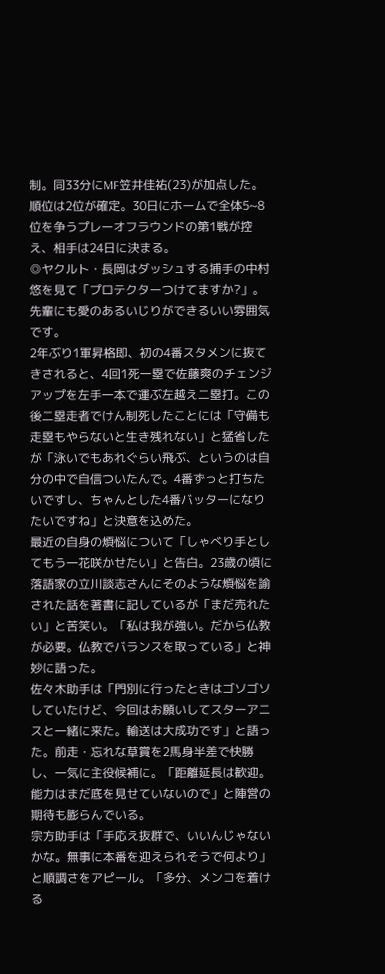制。同33分にMF笠井佳祐(23)が加点した。順位は2位が確定。30日にホームで全体5~8位を争うプレーオフラウンドの第1戦が控え、相手は24日に決まる。
◎ヤクルト・長岡はダッシュする捕手の中村悠を見て「プロテクターつけてますか?」。先輩にも愛のあるいじりができるいい雰囲気です。
2年ぶり1軍昇格即、初の4番スタメンに抜てきされると、4回1死一塁で佐藤爽のチェンジアップを左手一本で運ぶ左越え二塁打。この後二塁走者でけん制死したことには「守備も走塁もやらないと生き残れない」と猛省したが「泳いでもあれぐらい飛ぶ、というのは自分の中で自信ついたんで。4番ずっと打ちたいですし、ちゃんとした4番バッターになりたいですね」と決意を込めた。
最近の自身の煩悩について「しゃべり手としてもう一花咲かせたい」と告白。23歳の頃に落語家の立川談志さんにそのような煩悩を諭された話を著書に記しているが「まだ売れたい」と苦笑い。「私は我が強い。だから仏教が必要。仏教でバランスを取っている」と神妙に語った。
佐々木助手は「門別に行ったときはゴソゴソしていたけど、今回はお願いしてスターアニスと一緒に来た。輸送は大成功です」と語った。前走・忘れな草賞を2馬身半差で快勝し、一気に主役候補に。「距離延長は歓迎。能力はまだ底を見せていないので」と陣営の期待も膨らんでいる。
宗方助手は「手応え抜群で、いいんじゃないかな。無事に本番を迎えられそうで何より」と順調さをアピール。「多分、メンコを着ける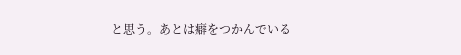と思う。あとは癖をつかんでいる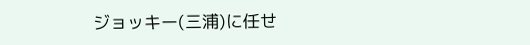ジョッキー(三浦)に任せ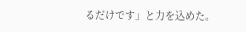るだけです」と力を込めた。